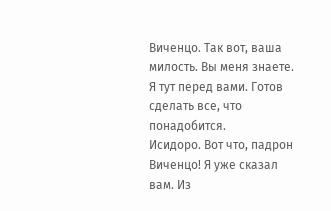Виченцо. Так вот, ваша милость. Вы меня знаете. Я тут перед вами. Готов сделать все, что понадобится.
Исидоро. Вот что, падрон Виченцо! Я уже сказал вам. Из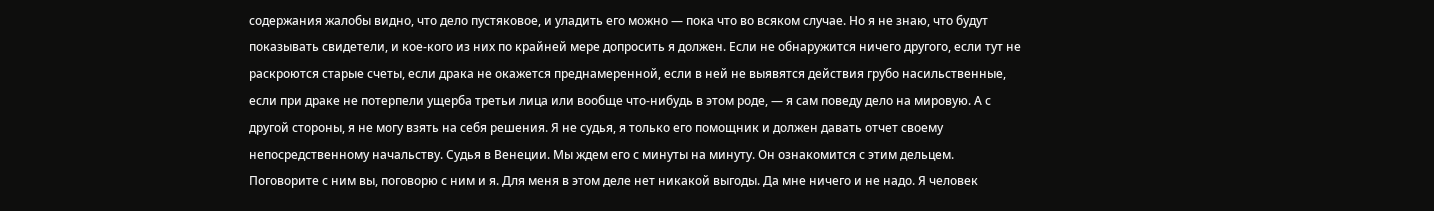содержания жалобы видно, что дело пустяковое, и уладить его можно — пока что во всяком случае. Но я не знаю, что будут показывать свидетели, и кое-кого из них по крайней мере допросить я должен. Если не обнаружится ничего другого, если тут не раскроются старые счеты, если драка не окажется преднамеренной, если в ней не выявятся действия грубо насильственные, если при драке не потерпели ущерба третьи лица или вообще что-нибудь в этом роде, — я сам поведу дело на мировую. А с другой стороны, я не могу взять на себя решения. Я не судья, я только его помощник и должен давать отчет своему непосредственному начальству. Судья в Венеции. Мы ждем его с минуты на минуту. Он ознакомится с этим дельцем. Поговорите с ним вы, поговорю с ним и я. Для меня в этом деле нет никакой выгоды. Да мне ничего и не надо. Я человек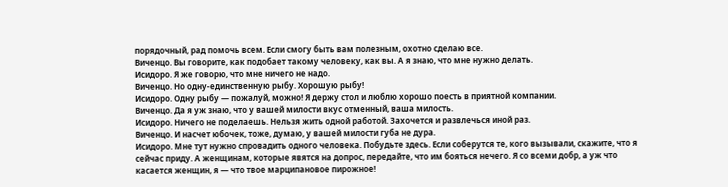порядочный, рад помочь всем. Если смогу быть вам полезным, охотно сделаю все.
Виченцо. Вы говорите, как подобает такому человеку, как вы. А я знаю, что мне нужно делать.
Исидоро. Я же говорю, что мне ничего не надо.
Виченцо. Но одну-единственную рыбу. Хорошую рыбу!
Исидоро. Одну рыбу — пожалуй, можно! Я держу стол и люблю хорошо поесть в приятной компании.
Виченцо. Да я уж знаю, что у вашей милости вкус отменный, ваша милость.
Исидоро. Ничего не поделаешь. Нельзя жить одной работой. Захочется и развлечься иной раз.
Виченцо. И насчет юбочек, тоже, думаю, у вашей милости губа не дура.
Исидоро. Мне тут нужно спровадить одного человека. Побудьте здесь. Если соберутся те, кого вызывали, скажите, что я сейчас приду. А женщинам, которые явятся на допрос, передайте, что им бояться нечего. Я со всеми добр, а уж что касается женщин, я — что твое марципановое пирожное!